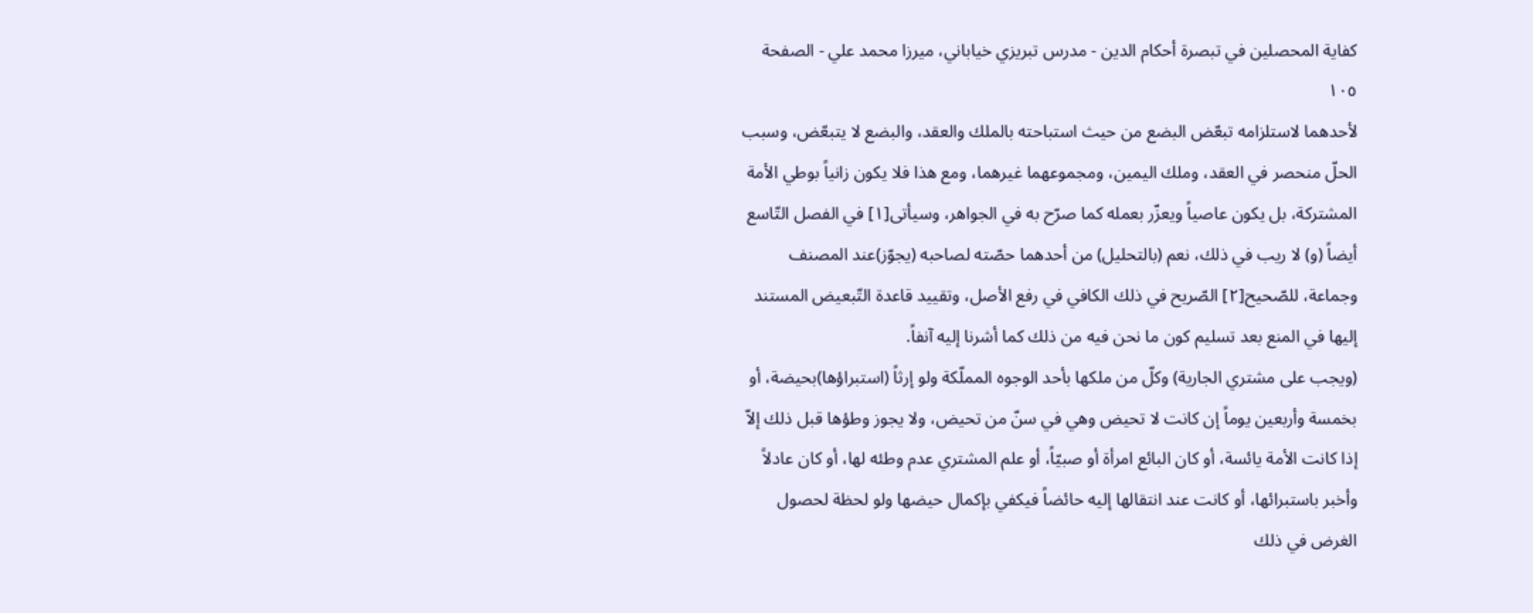كفاية المحصلين في تبصرة أحكام الدين - مدرس تبريزي خياباني، ميرزا محمد علي - الصفحة ١٠٥
لأحدهما لاستلزامه تبعّض البضع من حيث استباحته بالملك والعقد، والبضع لا يتبعّض، وسبب الحلّ منحصر في العقد، وملك اليمين، ومجموعهما غيرهما، ومع هذا فلا يكون زانياً بوطي الأمة المشتركة، بل يكون عاصياً ويعزّر بعمله كما صرّح به في الجواهر، وسيأتى[١] في الفصل التّاسع أيضاً (و) لا ريب في ذلك، نعم (بالتحليل) من أحدهما حصّته لصاحبه (يجوّز)عند المصنف وجماعة، للصّحيح[٢] الصّريح في ذلك الكافي في رفع الأصل، وتقييد قاعدة التّبعيض المستند إليها في المنع بعد تسليم كون ما نحن فيه من ذلك كما أشرنا إليه آنفاً.
(ويجب على مشتري الجارية) وكلّ من ملكها بأحد الوجوه المملّكة ولو إرثاً (استبراؤها)بحيضة، أو بخمسة وأربعين يوماً إن كانت لا تحيض وهي في سنّ من تحيض، ولا يجوز وطؤها قبل ذلك إلاّ إذا كانت الأمة يائسة، أو كان البائع امرأة أو صبيّاً، أو علم المشتري عدم وطئه لها، أو كان عادلاً وأخبر باستبرائها، أو كانت عند انتقالها إليه حائضاً فيكفي بإكمال حيضها ولو لحظة لحصول الغرض في ذلك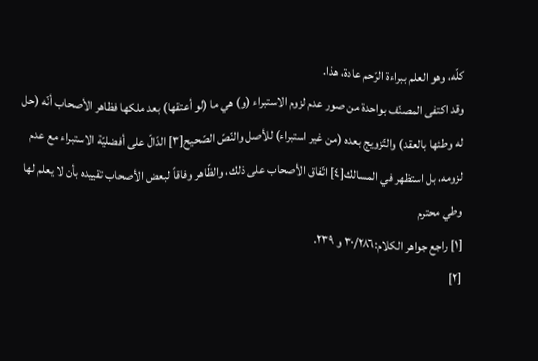كلّه، وهو العلم ببراءة الرّحم عادة، هذا.
وقد اكتفى المصنّف بواحدة من صور عدم لزوم الاستبراء (و) هي ما (لو أعتقها) بعد ملكها فظاهر الأصحاب أنّه (حل له وطئها بالعقد) والتّزويج بعده (من غير استبراء) للأصل والنّصّ الصّحيح[٣] الدّالّ على أفضليّة الاستبراء مع عدم لزومه، بل استظهر في المسالك[٤] اتّفاق الأصحاب على ذلك، والظّاهر وفاقاً لبعض الأصحاب تقييده بأن لا يعلم لها وطي محترم
[١] راجع جواهر الكلام:٣٠/٢٨٦ و ٢٣٩.
[٢]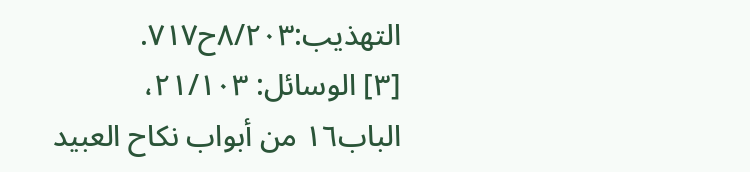التهذيب:٨/٢٠٣ح٧١٧.
[٣] الوسائل: ٢١/١٠٣، الباب١٦ من أبواب نكاح العبيد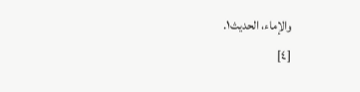والإماء، الحديث١.
[٤]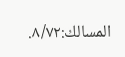المسالك:٨/٧٢.